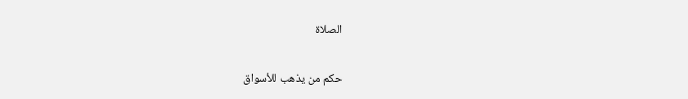الصلاة

حكم من يذهب للأسواق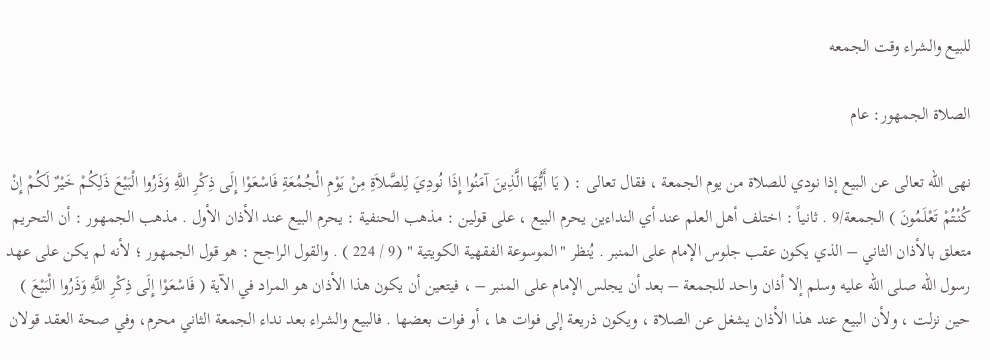للبيع والشراء وقت الجمعه

الصلاة الجمهور: عام

نهى الله تعالى عن البيع إذا نودي للصلاة من يوم الجمعة ، فقال تعالى : ( يَا أَيُّهَا الَّذِينَ آمَنُوا إِذَا نُودِيَ لِلصَّلاَةِ مِنْ يَوْمِ الْجُمُعَةِ فَاسْعَوْا إِلَى ذِكْرِ اللَّهِ وَذَرُوا الْبَيْعَ ذَلِكُمْ خَيْرٌ لَكُمْ إِنْ كُنْتُمْ تَعْلَمُونَ ) الجمعة/9 . ثانياً : اختلف أهل العلم عند أي النداءين يحرم البيع ، على قولين : مذهب الحنفية : يحرم البيع عند الأذان الأول . مذهب الجمهور : أن التحريم متعلق بالأذان الثاني – الذي يكون عقب جلوس الإمام على المنبر . يُنظر "الموسوعة الفقهية الكويتية " (9 / 224 ) . والقول الراجح : هو قول الجمهور ؛ لأنه لم يكن على عهد رسول الله صلى الله عليه وسلم إلا أذان واحد للجمعة – بعد أن يجلس الإمام على المنبر – ، فيتعين أن يكون هذا الأذان هو المراد في الآية ( فَاسْعَوْا إِلَى ذِكْرِ اللَّهِ وَذَرُوا الْبَيْعَ ) حين نزلت ، ولأن البيع عند هذا الأذان يشغل عن الصلاة ، ويكون ذريعة إلى فوات ها ، أو فوات بعضها . فالبيع والشراء بعد نداء الجمعة الثاني محرم، وفي صحة العقد قولان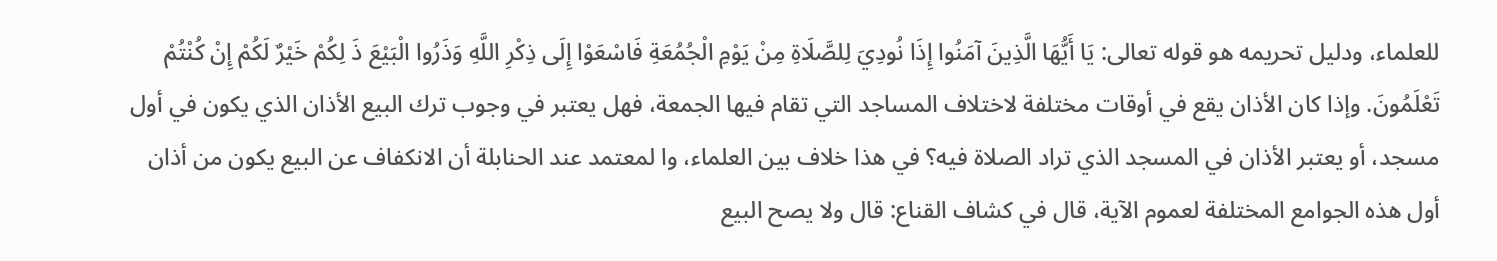للعلماء، ودليل تحريمه هو قوله تعالى: يَا أَيُّهَا الَّذِينَ آمَنُوا إِذَا نُودِيَ لِلصَّلَاةِ مِنْ يَوْمِ الْجُمُعَةِ فَاسْعَوْا إِلَى ذِكْرِ اللَّهِ وَذَرُوا الْبَيْعَ ذَ لِكُمْ خَيْرٌ لَكُمْ إِنْ كُنْتُمْ تَعْلَمُونَ. وإذا كان الأذان يقع في أوقات مختلفة لاختلاف المساجد التي تقام فيها الجمعة، فهل يعتبر في وجوب ترك البيع الأذان الذي يكون في أول مسجد، أو يعتبر الأذان في المسجد الذي تراد الصلاة فيه؟ في هذا خلاف بين العلماء، وا لمعتمد عند الحنابلة أن الانكفاف عن البيع يكون من أذان أول هذه الجوامع المختلفة لعموم الآية، قال في كشاف القناع: قال ولا يصح البيع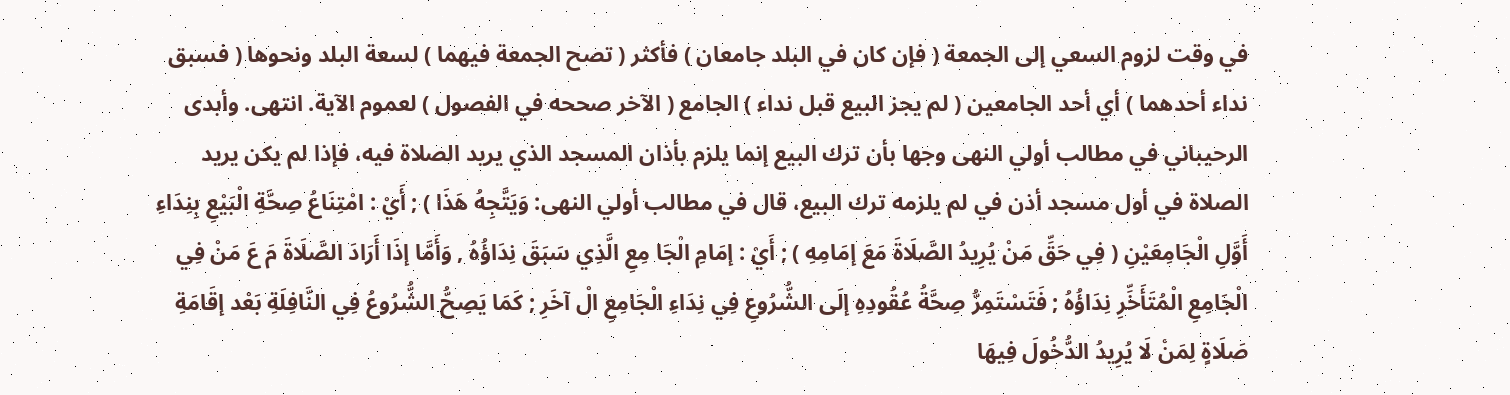في وقت لزوم السعي إلى الجمعة ( فإن كان في البلد جامعان ) فأكثر ( تصح الجمعة فيهما ) لسعة البلد ونحوها ( فسبق نداء أحدهما ) أي أحد الجامعين ( لم يجز البيع قبل نداء ) الجامع ( الآخر صححه في الفصول ) لعموم الآية. انتهى. وأبدى الرحيباني في مطالب أولي النهى وجها بأن ترك البيع إنما يلزم بأذان المسجد الذي يريد الصلاة فيه، فإذا لم يكن يريد الصلاة في أول مسجد أذن في لم يلزمه ترك البيع، قال في مطالب أولي النهى: وَيَتَّجِهُ هَذَا ) ; أَيْ : امْتِنَاعُ صِحَّةِ الْبَيْعِ بِنِدَاءِ أَوَّلِ الْجَامِعَيْنِ ( فِي حَقِّ مَنْ يُرِيدُ الصَّلَاةَ مَعَ إمَامِهِ ) ; أَيْ : إمَامِ الْجَا مِعِ الَّذِي سَبَقَ نِدَاؤُهُ , وَأَمَّا إذَا أَرَادَ الصَّلَاةَ مَ عَ مَنْ فِي الْجَامِعِ الْمُتَأَخِّرِ نِدَاؤُهُ ; فَتَسْتَمِرُّ صِحَّةُ عُقُودِهِ إلَى الشُّرُوعِ فِي نِدَاءِ الْجَامِعِ الْ آخَرِ ; كَمَا يَصِحُّ الشُّرُوعُ فِي النَّافِلَةِ بَعْد إقَامَةِ صَلَاةٍ لِمَنْ لَا يُرِيدُ الدُّخُولَ فِيهَا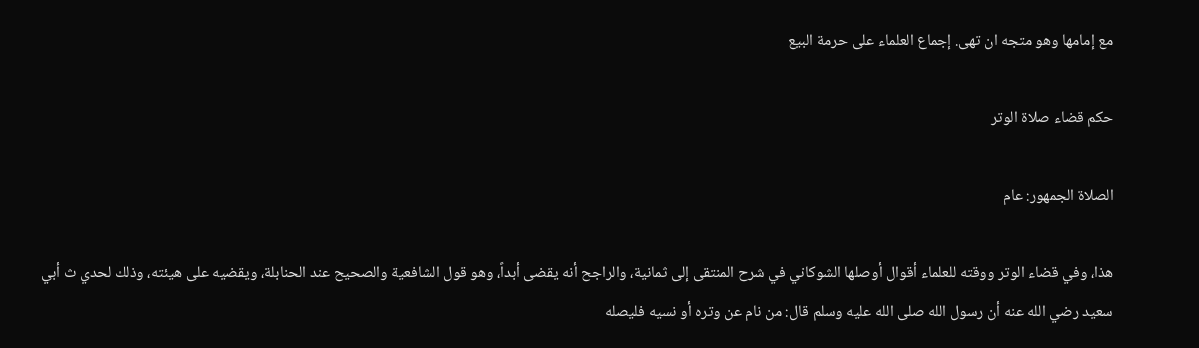مع إمامها وهو متجه ان تهى. إجماع العلماء على حرمة البيع

حكم قضاء صلاة الوتر

الصلاة الجمهور: عام

هذا، وفي قضاء الوتر ووقته للعلماء أقوال أوصلها الشوكاني في شرح المنتقى إلى ثمانية، والراجح أنه يقضى أبداً، وهو قول الشافعية والصحيح عند الحنابلة، ويقضيه على هيئته، وذلك لحدي ث أبي سعيد رضي الله عنه أن رسول الله صلى الله عليه وسلم قال: من نام عن وتره أو نسيه فليصله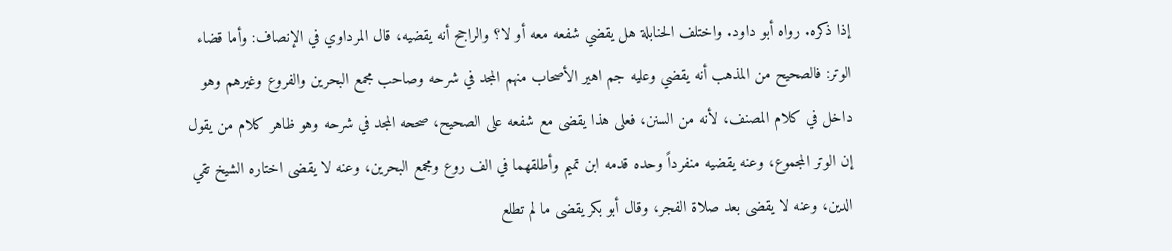إذا ذكره. رواه أبو داود. واختلف الحنابلة هل يقضي شفعه معه أو لا؟ والراجح أنه يقضيه، قال المرداوي في الإنصاف: وأما قضاء الوتر: فالصحيح من المذهب أنه يقضي وعليه جم اهير الأصحاب منهم المجد في شرحه وصاحب مجمع البحرين والفروع وغيرهم وهو داخل في كلام المصنف، لأنه من السنن، فعلى هذا يقضى مع شفعه على الصحيح، صححه المجد في شرحه وهو ظاهر كلام من يقول إن الوتر المجموع، وعنه يقضيه منفرداً وحده قدمه ابن تميم وأطلقهما في الف روع ومجمع البحرين، وعنه لا يقضى اختاره الشيخ تقي الدين، وعنه لا يقضى بعد صلاة الفجر، وقال أبو بكر يقضى ما لم تطلع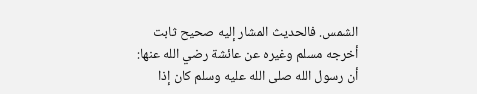الشمس. فالحديث المشار إليه صحيح ثابت أخرجه مسلم وغيره عن عائشة رضي الله عنها: أن رسول الله صلى الله عليه وسلم كان إذا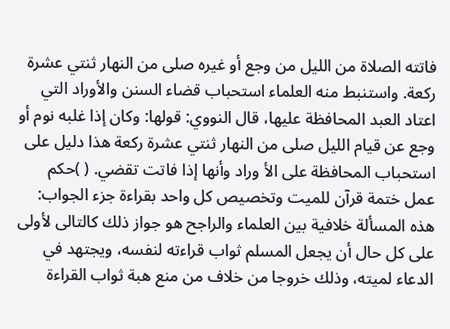فاتته الصلاة من الليل من وجع أو غيره صلى من النهار ثنتي عشرة ركعة. واستنبط منه العلماء استحباب قضاء السنن والأوراد التي اعتاد العبد المحافظة عليها، قال النووي: قولها: وكان إذا غلبه نوم أو وجع عن قيام الليل صلى من النهار ثنتي عشرة ركعة هذا دليل على استحباب المحافظة على الأ وراد وأنها إذا فاتت تقضي. ( )حكم عمل ختمة قرآن للميت وتخصيص كل واحد بقراءة جزء الجواب: هذه المسألة خلافية بين العلماء والراجح هو جواز ذلك كالتالى لأولى على كل حال أن يجعل المسلم ثواب قراءته لنفسه، ويجتهد في الدعاء لميته، وذلك خروجا من خلاف من منع هبة ثواب القراءة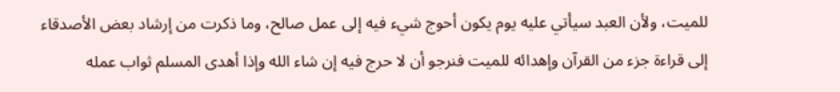للميت، ولأن العبد سيأتي عليه يوم يكون أحوج شيء فيه إلى عمل صالح، وما ذكرت من إرشاد بعض الأصدقاء إلى قراءة جزء من القرآن وإهدائه للميت فنرجو أن لا حرج فيه إن شاء الله وإذا أهدى المسلم ثواب عمله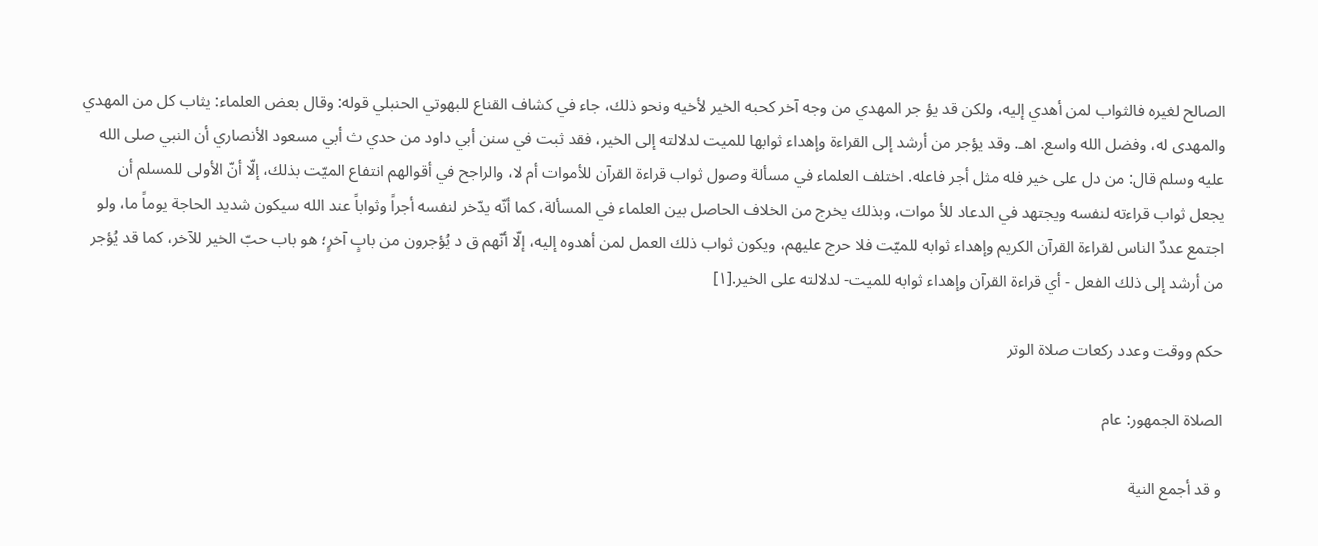الصالح لغيره فالثواب لمن أهدي إليه، ولكن قد يؤ جر المهدي من وجه آخر كحبه الخير لأخيه ونحو ذلك، جاء في كشاف القناع للبهوتي الحنبلي قوله: وقال بعض العلماء: يثاب كل من المهدي والمهدى له، وفضل الله واسع. اهـ. وقد يؤجر من أرشد إلى القراءة وإهداء ثوابها للميت لدلالته إلى الخير، فقد ثبت في سنن أبي داود من حدي ث أبي مسعود الأنصاري أن النبي صلى الله عليه وسلم قال: من دل على خير فله مثل أجر فاعله. اختلف العلماء في مسألة وصول ثواب قراءة القرآن للأموات أم لا، والراجح في أقوالهم انتفاع الميّت بذلك، إلّا أنّ الأولى للمسلم أن يجعل ثواب قراءته لنفسه ويجتهد في الدعاد للأ موات، وبذلك يخرج من الخلاف الحاصل بين العلماء في المسألة، كما أنّه يدّخر لنفسه أجراً وثواباً عند الله سيكون شديد الحاجة يوماً ما، ولو اجتمع عددٌ الناس لقراءة القرآن الكريم وإهداء ثوابه للميّت فلا حرج عليهم، ويكون ثواب ذلك العمل لمن أهدوه إليه، إلّا أنّهم ق د يُؤجرون من بابٍ آخرٍ؛ هو باب حبّ الخير للآخر، كما قد يُؤجر من أرشد إلى ذلك الفعل - أي قراءة القرآن وإهداء ثوابه للميت- لدلالته على الخير.[١]

حكم ووقت وعدد ركعات صلاة الوتر

الصلاة الجمهور: عام

و قد أجمع النية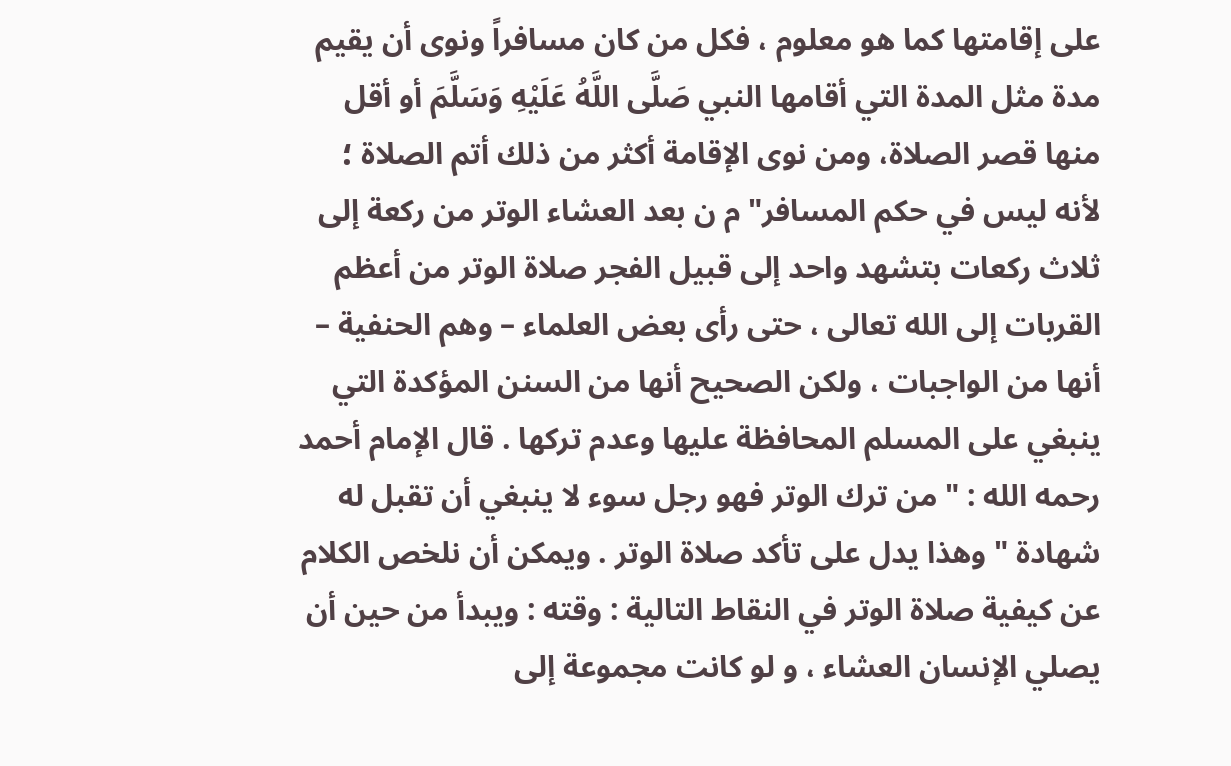على إقامتها كما هو معلوم ، فكل من كان مسافراً ونوى أن يقيم مدة مثل المدة التي أقامها النبي صَلَّى اللَّهُ عَلَيْهِ وَسَلَّمَ أو أقل منها قصر الصلاة، ومن نوى الإقامة أكثر من ذلك أتم الصلاة ؛ لأنه ليس في حكم المسافر" م ن بعد العشاء الوتر من ركعة إلى ثلاث ركعات بتشهد واحد إلى قبيل الفجر صلاة الوتر من أعظم القربات إلى الله تعالى ، حتى رأى بعض العلماء – وهم الحنفية – أنها من الواجبات ، ولكن الصحيح أنها من السنن المؤكدة التي ينبغي على المسلم المحافظة عليها وعدم تركها . قال الإمام أحمد رحمه الله : " من ترك الوتر فهو رجل سوء لا ينبغي أن تقبل له شهادة " وهذا يدل على تأكد صلاة الوتر . ويمكن أن نلخص الكلام عن كيفية صلاة الوتر في النقاط التالية : وقته : ويبدأ من حين أن يصلي الإنسان العشاء ، و لو كانت مجموعة إلى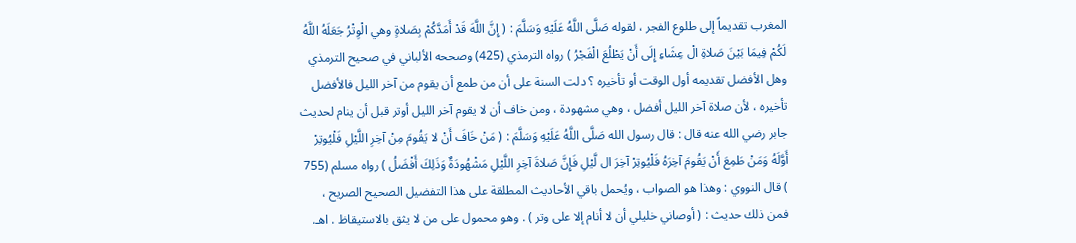المغرب تقديماً إلى طلوع الفجر ، لقوله صَلَّى اللَّهُ عَلَيْهِ وَسَلَّمَ : ( إِنَّ اللَّهَ قَدْ أَمَدَّكُمْ بِصَلاةٍ وهي الْوِتْرُ جَعَلَهُ اللَّهُ لَكُمْ فِيمَا بَيْنَ صَلاةِ الْ عِشَاءِ إِلَى أَنْ يَطْلُعَ الْفَجْرُ ) رواه الترمذي (425) وصححه الألباني في صحيح الترمذي وهل الأفضل تقديمه أول الوقت أو تأخيره ؟ دلت السنة على أن من طمع أن يقوم من آخر الليل فالأفضل تأخيره ، لأن صلاة آخر الليل أفضل ، وهي مشهودة ، ومن خاف أن لا يقوم آخر الليل أوتر قبل أن ينام لحديث جابر رضي الله عنه قال : قال رسول الله صَلَّى اللَّهُ عَلَيْهِ وَسَلَّمَ : ( مَنْ خَافَ أَنْ لا يَقُومَ مِنْ آخِرِ اللَّيْلِ فَلْيُوتِرْ أَوَّلَهُ وَمَنْ طَمِعَ أَنْ يَقُومَ آخِرَهُ فَلْيُوتِرْ آخِرَ ال لَّيْلِ فَإِنَّ صَلاةَ آخِرِ اللَّيْلِ مَشْهُودَةٌ وَذَلِكَ أَفْضَلُ ) رواه مسلم (755 ) قال النووي : وهذا هو الصواب ، ويُحمل باقي الأحاديث المطلقة على هذا التفضيل الصحيح الصريح ، فمن ذلك حديث : ( أوصاني خليلي أن لا أنام إلا على وتر ) . وهو محمول على من لا يثق بالاستيقاظ . اهـ.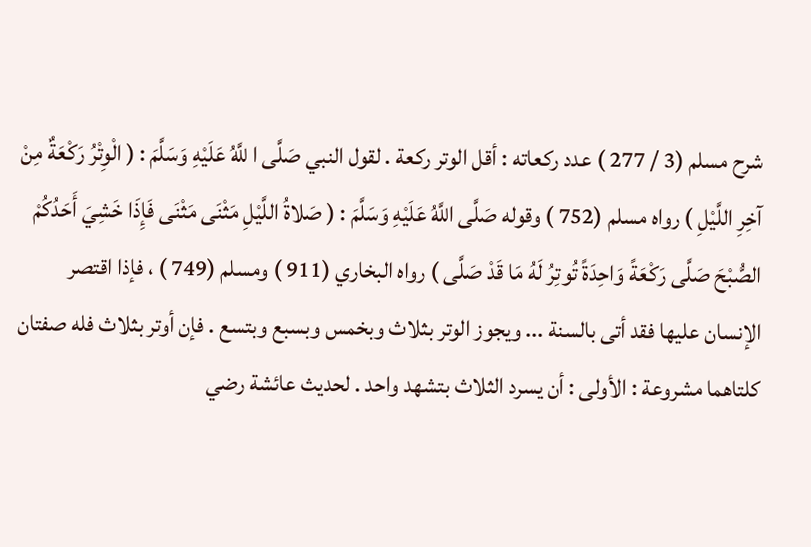شرح مسلم (3 / 277 ) عدد ركعاته : أقل الوتر ركعة . لقول النبي صَلَّى ا للَّهُ عَلَيْهِ وَسَلَّمَ : ( الْوِتْرُ رَكْعَةٌ مِنْ آخِرِ اللَّيْلِ ) رواه مسلم (752 ) وقوله صَلَّى اللَّهُ عَلَيْهِ وَسَلَّمَ : ( صَلاةُ اللَّيْلِ مَثْنَى مَثْنَى فَإِذَا خَشِيَ أَحَدُكُمْ الصُّبْحَ صَلَّى رَكْعَةً وَاحِدَةً تُوتِرُ لَهُ مَا قَدْ صَلَّى ) رواه البخاري (911 ) ومسلم (749 ) ، فإذا اقتصر الإنسان عليها فقد أتى بالسنة ... ويجوز الوتر بثلاث وبخمس وبسبع وبتسع . فإن أوتر بثلاث فله صفتان كلتاهما مشروعة : الأولى : أن يسرد الثلاث بتشهد واحد . لحديث عائشة رضي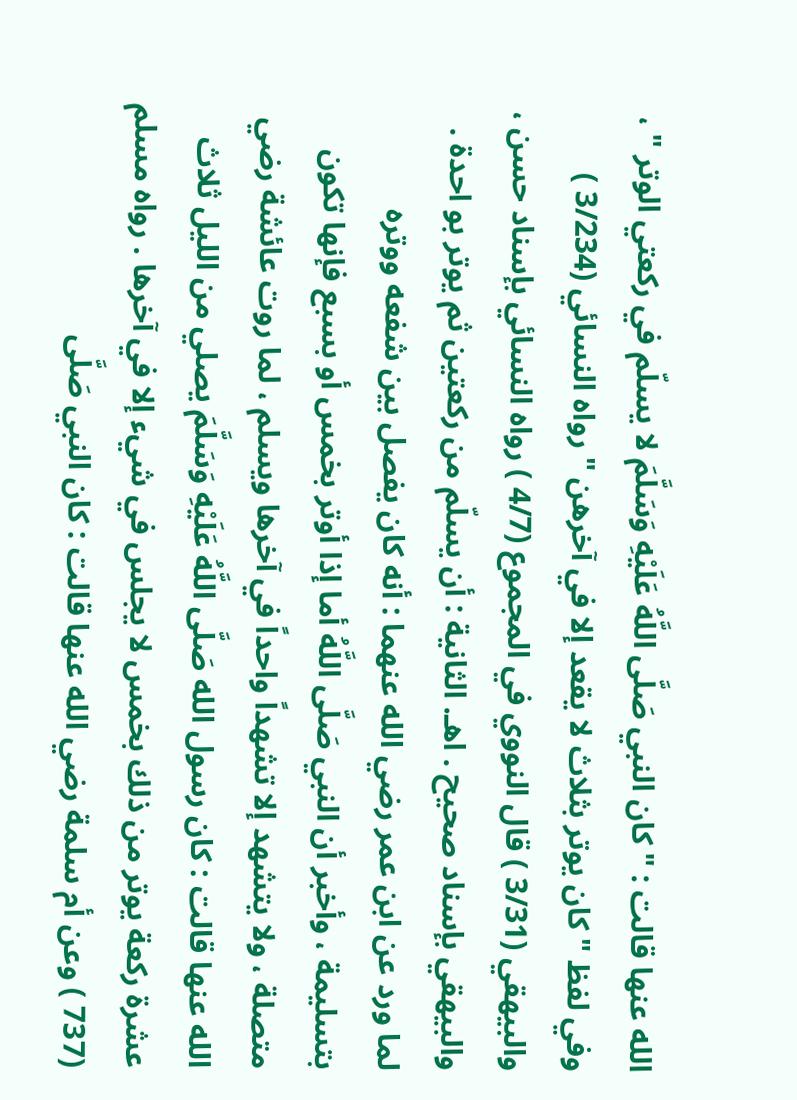الله عنها قالت : " كان النبي صَلَّى اللَّهُ عَلَيْهِ وَسَلَّمَ لا يسلّم في ركعتي الوتر " ، وفي لفظ " كان يوتر بثلاث لا يقعد إلا في آخرهن " رواه النسائي (3/234 ) والبيهقي (3/31 ) قال النووي في المجموع (4/7 ) رواه النسائي بإسناد حسن ، والبيهقي بإسناد صحيح . اهـ. الثانية : أن يسلّم من ركعتين ثم يوتر بو احدة . لما ورد عن ابن عمر رضي الله عنهما : أنه كان يفصل بين شفعه ووتره بتسليمة ، وأخبر أن النبي صَلَّى اللَّهُ أما إذا أوتر بخمس أو بسبع فإنها تكون متصلة ، ولا يتشهد إلا تشهداً واحداً في آخرها ويسلم ، لما روت عائشة رضي الله عنها قالت : كان رسول الله صَلَّى اللَّهُ عَلَيْهِ وَسَلَّمَ يصلي من الليل ثلاث عشرة ركعة يوتر من ذلك بخمس لا يجلس في شيء إلا في آخرها . رواه مسلم (737 ) وعن أم سلمة رضي الله عنها قالت : كان النبي صَلَّى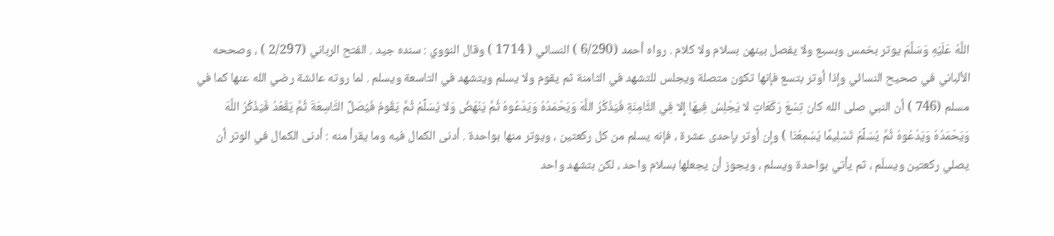اللَّهُ عَلَيْهِ وَسَلَّمَ يوتر بخمس وبسبع ولا يفصل بينهن بسلام ولا كلام . رواه أحمد (6/290 ) النسائي ( 1714 ) وقال النووي : سنده جيد . الفتح الرباني (2/297 ) ، وصححه الألباني في صحيح النسائي وإذا أوتر بتسع فإنها تكون متصلة ويجلس للتشهد في الثامنة ثم يقوم ولا يسلم ويتشهد في التاسعة ويسلم . لما روته عائشة رضي الله عنها كما في مسلم (746 ) أن النبي صلى الله كان تِسْعَ رَكَعَاتٍ لا يَجْلِسُ فِيهَا إِلا فِي الثَّامِنَةِ فَيَذْكُرُ اللَّهَ وَيَحْمَدُهُ وَيَدْعُوهُ ثُمَّ يَنْهَضُ وَلا يُسَلِّمُ ثُمَّ يَقُومُ فَيُصَلِّ التَّاسِعَةَ ثُمَّ يَقْعُدُ فَيَذْكُرُ اللَّهَ وَيَحْمَدُهُ وَيَدْعُوهُ ثُمَّ يُسَلِّمُ تَسْلِيمًا يُسْمِعُنَا ) وإن أوتر بإحدى عشرة ، فإنه يسلم من كل ركعتين ، ويوتر منها بواحدة . أدنى الكمال فيه وما يقرأ منه : أدنى الكمال في الوتر أن يصلي ركعتين ويسلّم ، ثم يأتي بواحدة ويسلم ، ويجوز أن يجعلها بسلام واحد ، لكن بتشهد واحد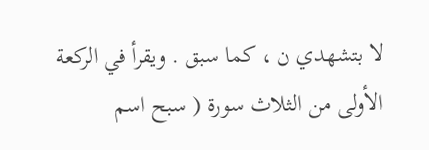لا بتشهدي ن ، كما سبق . ويقرأ في الركعة الأولى من الثلاث سورة ( سبح اسم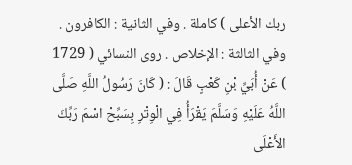ربك الأعلى ) كاملة . وفي الثانية : الكافرون . وفي الثالثة : الإخلاص . روى النسائي ( 1729 ) عَنْ أُبَيِّ بْنِ كَعْبٍ قَالَ : ( كَانَ رَسُولُ اللَّهِ صَلَّى اللَّهُ عَلَيْهِ وَسَلَّمَ يَقْرَأُ فِي الْوِتْرِ بِسَبِّحْ اسْمَ رَبِّكَ الأَعْلَى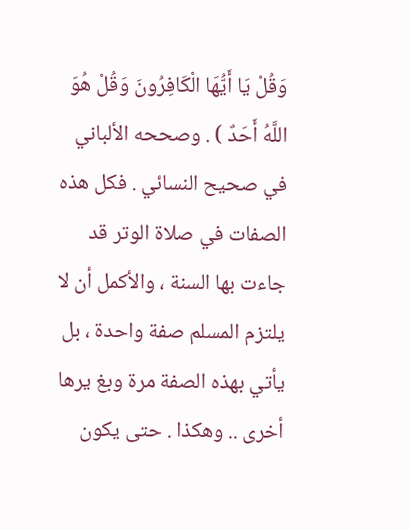وَقُلْ يَا أَيُّهَا الْكَافِرُونَ وَقُلْ هُوَ اللَّهُ أَحَدٌ ) . وصححه الألباني في صحيح النسائي . فكل هذه الصفات في صلاة الوتر قد جاءت بها السنة ، والأكمل أن لا يلتزم المسلم صفة واحدة ، بل يأتي بهذه الصفة مرة وبغ يرها أخرى .. وهكذا . حتى يكون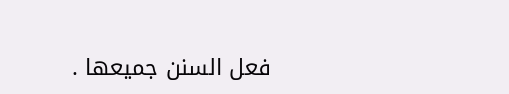فعل السنن جميعها .